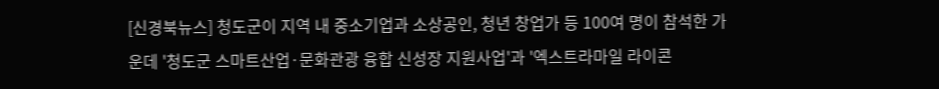[신경북뉴스] 청도군이 지역 내 중소기업과 소상공인, 청년 창업가 등 100여 명이 참석한 가운데 '청도군 스마트산업·문화관광 융합 신성장 지원사업'과 '엑스트라마일 라이콘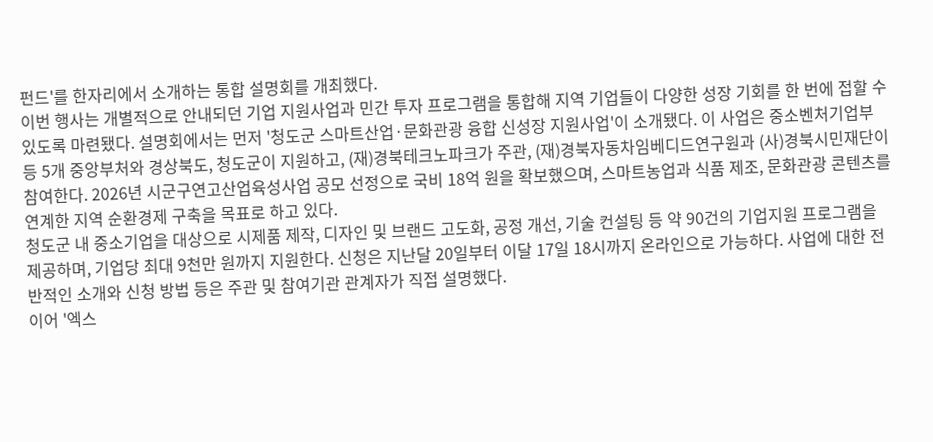펀드'를 한자리에서 소개하는 통합 설명회를 개최했다.
이번 행사는 개별적으로 안내되던 기업 지원사업과 민간 투자 프로그램을 통합해 지역 기업들이 다양한 성장 기회를 한 번에 접할 수 있도록 마련됐다. 설명회에서는 먼저 '청도군 스마트산업·문화관광 융합 신성장 지원사업'이 소개됐다. 이 사업은 중소벤처기업부 등 5개 중앙부처와 경상북도, 청도군이 지원하고, (재)경북테크노파크가 주관, (재)경북자동차임베디드연구원과 (사)경북시민재단이 참여한다. 2026년 시군구연고산업육성사업 공모 선정으로 국비 18억 원을 확보했으며, 스마트농업과 식품 제조, 문화관광 콘텐츠를 연계한 지역 순환경제 구축을 목표로 하고 있다.
청도군 내 중소기업을 대상으로 시제품 제작, 디자인 및 브랜드 고도화, 공정 개선, 기술 컨설팅 등 약 90건의 기업지원 프로그램을 제공하며, 기업당 최대 9천만 원까지 지원한다. 신청은 지난달 20일부터 이달 17일 18시까지 온라인으로 가능하다. 사업에 대한 전반적인 소개와 신청 방법 등은 주관 및 참여기관 관계자가 직접 설명했다.
이어 '엑스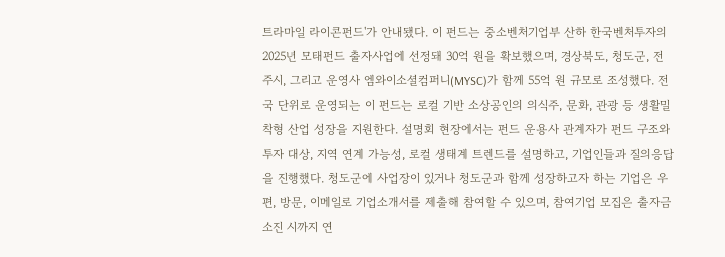트라마일 라이콘펀드'가 안내됐다. 이 펀드는 중소벤처기업부 산하 한국벤처투자의 2025년 모태펀드 출자사업에 선정돼 30억 원을 확보했으며, 경상북도, 청도군, 전주시, 그리고 운영사 엠와이소셜컴퍼니(MYSC)가 함께 55억 원 규모로 조성했다. 전국 단위로 운영되는 이 펀드는 로컬 기반 소상공인의 의식주, 문화, 관광 등 생활밀착형 산업 성장을 지원한다. 설명회 현장에서는 펀드 운용사 관계자가 펀드 구조와 투자 대상, 지역 연계 가능성, 로컬 생태계 트렌드를 설명하고, 기업인들과 질의응답을 진행했다. 청도군에 사업장이 있거나 청도군과 함께 성장하고자 하는 기업은 우편, 방문, 이메일로 기업소개서를 제출해 참여할 수 있으며, 참여기업 모집은 출자금 소진 시까지 연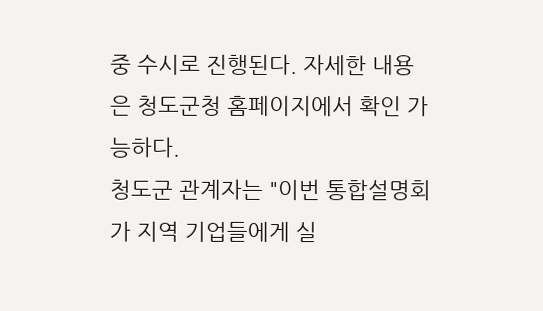중 수시로 진행된다. 자세한 내용은 청도군청 홈페이지에서 확인 가능하다.
청도군 관계자는 "이번 통합설명회가 지역 기업들에게 실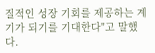질적인 성장 기회를 제공하는 계기가 되기를 기대한다"고 말했다.